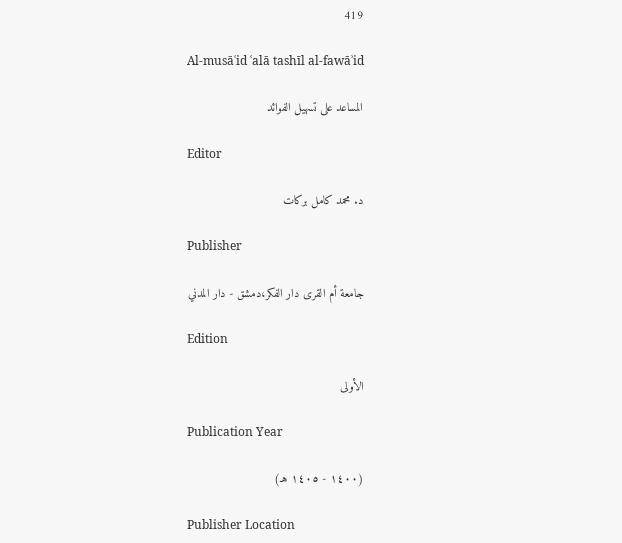419

Al-musāʿid ʿalā tashīl al-fawāʾid

المساعد على تسهيل الفوائد

Editor

د. محمد كامل بركات

Publisher

جامعة أم القرى دار الفكر،دمشق - دار المدني

Edition

الأولى

Publication Year

(١٤٠٠ - ١٤٠٥ هـ)

Publisher Location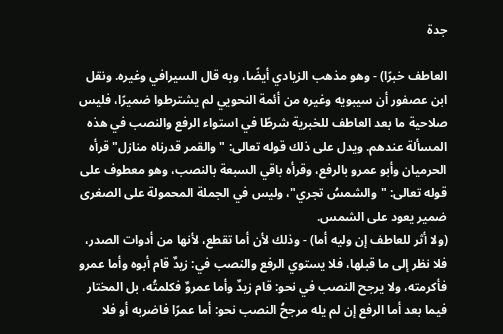جدة

العاطف خبرًا) - وهو مذهب الزيادي أيضًا، وبه قال السيرافي وغيره. ونقل ابن عصفور أن سيبويه وغيره من أئمة النحويي لم يشترطوا ضميرًا، فليس صلاحية ما بعد العاطف للخبرية شرطًا في استواء الرفع والنصب في هذه المسألة عندهم. ويدل على ذلك قوله تعالى: "والقمر قدرناه منازل" قرأه الحرميان وأبو عمرو بالرفع، وقرأه باقي السبعة بالنصب، وهو معطوف على قوله تعالى: "والشمسُ تجري"، وليس في الجملة المحمولة على الصغرى ضمير يعود على الشمس.
(ولا أثر للعاطف إن وليه أما) - وذلك لأن أما تقطع، لأنها من أدوات الصدر، فلا نظر إلى ما قبلها، فلا يستوي الرفع والنصب في: زيدٌ قام أبوه وأما عمرو فأكرمته، ولا يرجح النصب في نحو: قام زيدٌ وأما عمروٌ فكلمتُه، بل المختار فيما بعد أما الرفع إن لم يله مرجحُ النصب نحو: أما عمرًا فاضربه أو فلا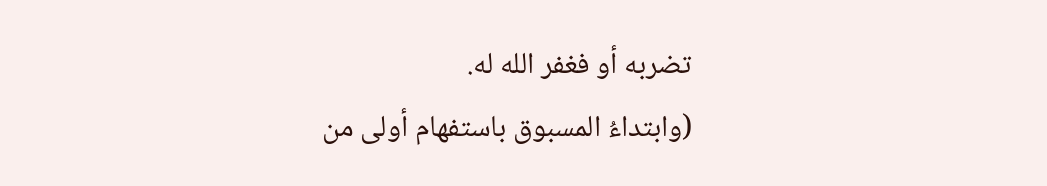تضربه أو فغفر الله له.
(وابتداءُ المسبوق باستفهام أولى من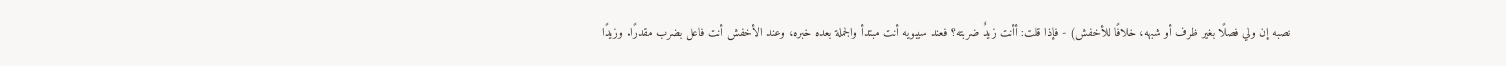نصبه إن ولي فصلًا بغير ظرف أو شبهه، خلافًا للأخفش) - فإذا قلت: أأنت زيدٌ ضربته؟ فعند سيبويه أنت مبتدأ والجملة بعده خبره، وعند الأخفش أنت فاعل بضرب مقدرًا. وزيدًا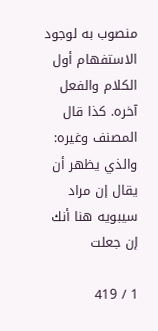منصوب به لوجود الاستفهام أول الكلام والفعل آخره. كذا قال المصنف وغيره: والذي يظهر أن يقال إن مراد سيبويه هنا أنك إن جعلت

1 / 419